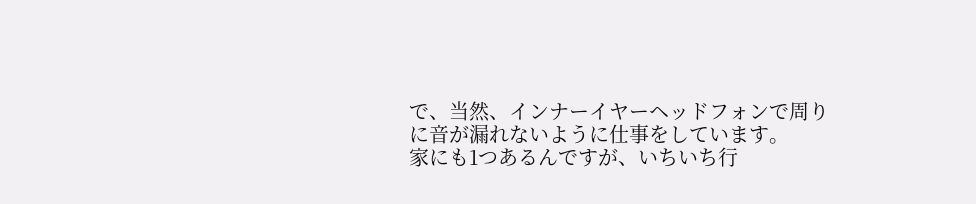で、当然、インナーイヤーヘッドフォンで周りに音が漏れないように仕事をしています。
家にも1つあるんですが、いちいち行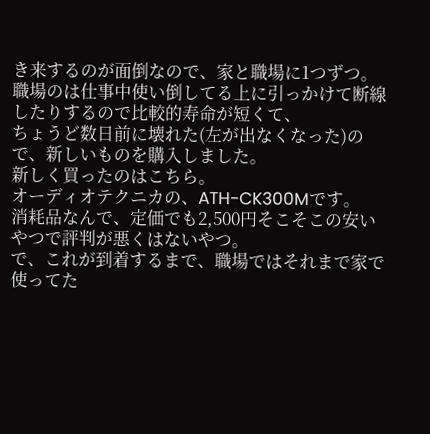き来するのが面倒なので、家と職場に1つずつ。
職場のは仕事中使い倒してる上に引っかけて断線したりするので比較的寿命が短くて、
ちょうど数日前に壊れた(左が出なくなった)ので、新しいものを購入しました。
新しく買ったのはこちら。
オーディオテクニカの、ATH-CK300Mです。
消耗品なんで、定価でも2,500円そこそこの安いやつで評判が悪くはないやつ。
で、これが到着するまで、職場ではそれまで家で使ってた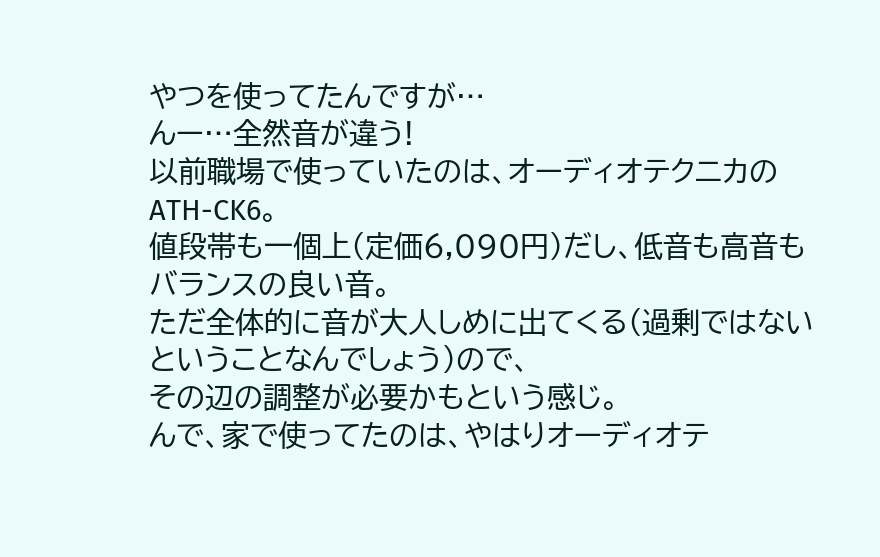やつを使ってたんですが…
んー…全然音が違う!
以前職場で使っていたのは、オーディオテクニカのATH-CK6。
値段帯も一個上(定価6,090円)だし、低音も高音もバランスの良い音。
ただ全体的に音が大人しめに出てくる(過剰ではないということなんでしょう)ので、
その辺の調整が必要かもという感じ。
んで、家で使ってたのは、やはりオーディオテ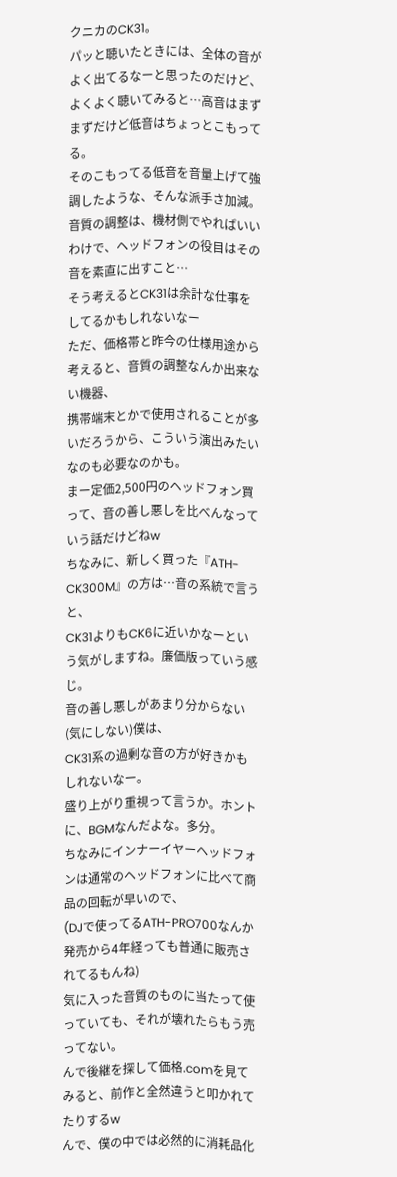クニカのCK31。
パッと聴いたときには、全体の音がよく出てるなーと思ったのだけど、
よくよく聴いてみると…高音はまずまずだけど低音はちょっとこもってる。
そのこもってる低音を音量上げて強調したような、そんな派手さ加減。
音質の調整は、機材側でやればいいわけで、ヘッドフォンの役目はその音を素直に出すこと…
そう考えるとCK31は余計な仕事をしてるかもしれないなー
ただ、価格帯と昨今の仕様用途から考えると、音質の調整なんか出来ない機器、
携帯端末とかで使用されることが多いだろうから、こういう演出みたいなのも必要なのかも。
まー定価2,500円のヘッドフォン買って、音の善し悪しを比べんなっていう話だけどねw
ちなみに、新しく買った『ATH-CK300M』の方は…音の系統で言うと、
CK31よりもCK6に近いかなーという気がしますね。廉価版っていう感じ。
音の善し悪しがあまり分からない(気にしない)僕は、
CK31系の過剰な音の方が好きかもしれないなー。
盛り上がり重視って言うか。ホントに、BGMなんだよな。多分。
ちなみにインナーイヤーヘッドフォンは通常のヘッドフォンに比べて商品の回転が早いので、
(DJで使ってるATH-PRO700なんか発売から4年経っても普通に販売されてるもんね)
気に入った音質のものに当たって使っていても、それが壊れたらもう売ってない。
んで後継を探して価格.comを見てみると、前作と全然違うと叩かれてたりするw
んで、僕の中では必然的に消耗品化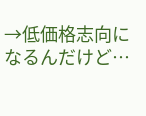→低価格志向になるんだけど…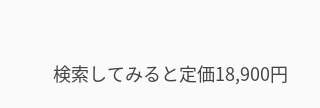検索してみると定価18,900円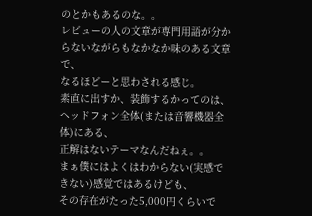のとかもあるのな。。
レビューの人の文章が専門用語が分からないながらもなかなか味のある文章で、
なるほどーと思わされる感じ。
素直に出すか、装飾するかってのは、ヘッドフォン全体(または音響機器全体)にある、
正解はないテーマなんだねぇ。。
まぁ僕にはよくはわからない(実感できない)感覚ではあるけども、
その存在がたった5,000円くらいで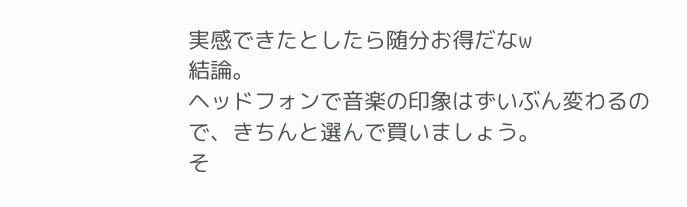実感できたとしたら随分お得だなw
結論。
ヘッドフォンで音楽の印象はずいぶん変わるので、きちんと選んで買いましょう。
そ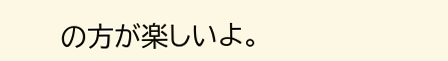の方が楽しいよ。